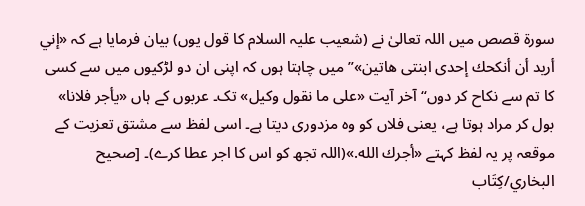سورۃ قصص میں اللہ تعالیٰ نے (شعیب علیہ السلام کا قول یوں) بیان فرمایا ہے کہ «إني أريد أن أنكحك إحدى ابنتى هاتين»”میں چاہتا ہوں کہ اپنی ان دو لڑکیوں میں سے کسی کا تم سے نکاح کر دوں“ آخر آیت «على ما نقول وكيل» تک۔ عربوں کے ہاں «يأجر فلانا» بول کر مراد ہوتا ہے، یعنی فلاں کو وہ مزدوری دیتا ہے۔ اسی لفظ سے مشتق تعزیت کے موقعہ پر یہ لفظ کہتے «أجرك الله.»(اللہ تجھ کو اس کا اجر عطا کرے)۔ [صحيح البخاري/كِتَاب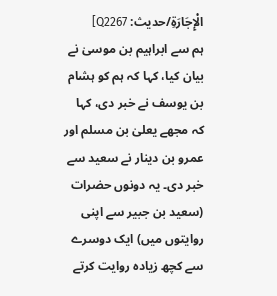الْإِجَارَةِ/حدیث: Q2267]
ہم سے ابراہیم بن موسیٰ نے بیان کیا، کہا کہ ہم کو ہشام بن یوسف نے خبر دی، کہا کہ مجھے یعلیٰ بن مسلم اور عمرو بن دینار نے سعید سے خبر دی۔ یہ دونوں حضرات (سعید بن جبیر سے اپنی روایتوں میں) ایک دوسرے سے کچھ زیادہ روایت کرتے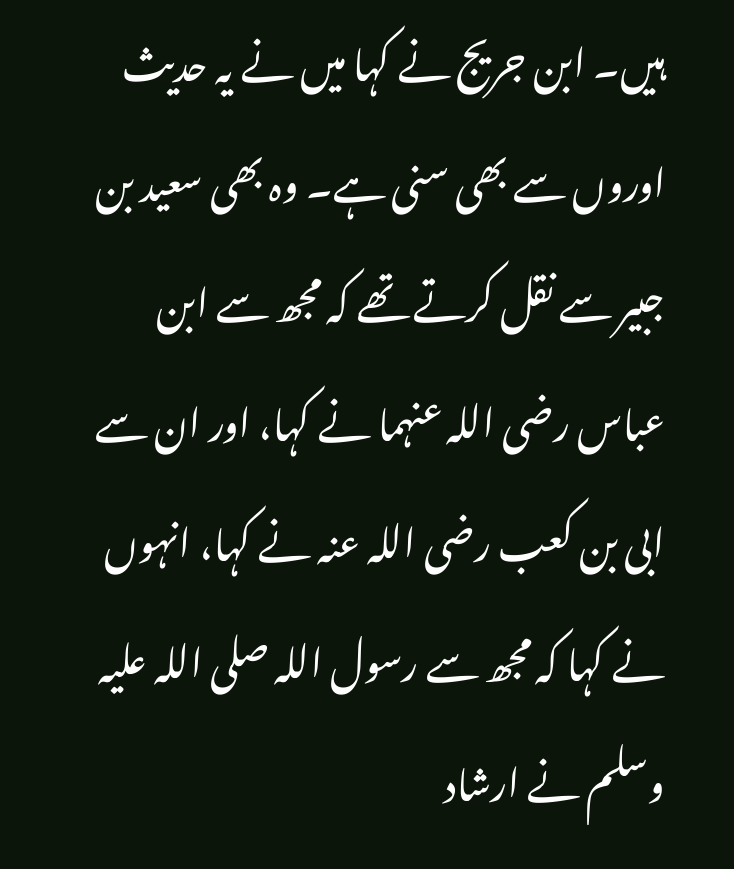ہیں۔ ابن جریج نے کہا میں نے یہ حدیث اوروں سے بھی سنی ہے۔ وہ بھی سعید بن جبیر سے نقل کرتے تھے کہ مجھ سے ابن عباس رضی اللہ عنہما نے کہا، اور ان سے ابی بن کعب رضی اللہ عنہ نے کہا، انہوں نے کہا کہ مجھ سے رسول اللہ صلی اللہ علیہ وسلم نے ارشاد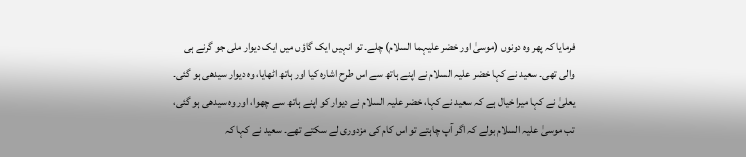فرمایا کہ پھر وہ دونوں (موسیٰ اور خضر علیہما السلام) چلے۔ تو انہیں ایک گاؤں میں ایک دیوار ملی جو گرنے ہی والی تھی۔ سعید نے کہا خضر علیہ السلام نے اپنے ہاتھ سے اس طرح اشارہ کیا اور ہاتھ اٹھایا، وہ دیوار سیدھی ہو گئی۔ یعلیٰ نے کہا میرا خیال ہے کہ سعید نے کہا، خضر علیہ السلام نے دیوار کو اپنے ہاتھ سے چھوا، اور وہ سیدھی ہو گئی، تب موسیٰ علیہ السلام بولے کہ اگر آپ چاہتے تو اس کام کی مزدوری لے سکتے تھے۔ سعید نے کہا کہ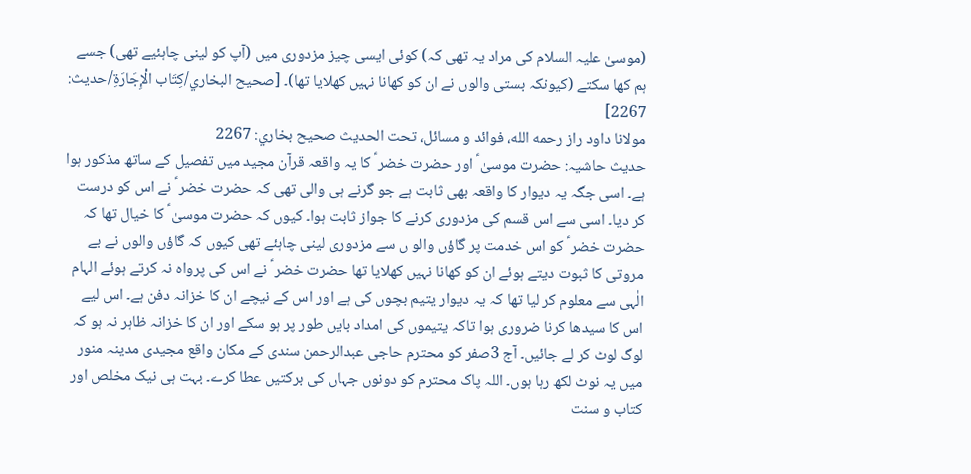(موسیٰ علیہ السلام کی مراد یہ تھی کہ) کوئی ایسی چیز مزدوری میں (آپ کو لینی چاہئیے تھی) جسے ہم کھا سکتے (کیونکہ بستی والوں نے ان کو کھانا نہیں کھلایا تھا)۔ [صحيح البخاري/كِتَاب الْإِجَارَةِ/حدیث: 2267]
مولانا داود راز رحمه الله، فوائد و مسائل، تحت الحديث صحيح بخاري: 2267
حدیث حاشیہ: حضرت موسیٰ ؑ اور حضرت خضر ؑ کا یہ واقعہ قرآن مجید میں تفصیل کے ساتھ مذکور ہوا ہے۔ اسی جگہ یہ دیوار کا واقعہ بھی ثابت ہے جو گرنے ہی والی تھی کہ حضرت خضر ؑ نے اس کو درست کر دیا۔ اسی سے اس قسم کی مزدوری کرنے کا جواز ثابت ہوا۔ کیوں کہ حضرت موسیٰ ؑ کا خیال تھا کہ حضرت خضر ؑ کو اس خدمت پر گاؤں والو ں سے مزدوری لینی چاہئے تھی کیوں کہ گاؤں والوں نے بے مروتی کا ثبوت دیتے ہوئے ان کو کھانا نہیں کھلایا تھا حضرت خضر ؑ نے اس کی پرواہ نہ کرتے ہوئے الہام الٰہی سے معلوم کر لیا تھا کہ یہ دیوار یتیم بچوں کی ہے اور اس کے نیچے ان کا خزانہ دفن ہے۔ اس لیے اس کا سیدھا کرنا ضروری ہوا تاکہ یتیموں کی امداد بایں طور پر ہو سکے اور ان کا خزانہ ظاہر نہ ہو کہ لوگ لوٹ کر لے جائیں۔ آج 3صفر کو محترم حاجی عبدالرحمن سندی کے مکان واقع مجیدی مدینہ منور میں یہ نوٹ لکھ رہا ہوں۔ اللہ پاک محترم کو دونوں جہاں کی برکتیں عطا کرے۔ بہت ہی نیک مخلص اور کتاب و سنت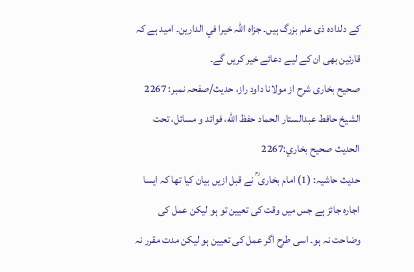کے دلدادہ ذی علم بزرگ ہیں۔ جزاہ اللہ خیرا في الدارین۔ امید ہے کہ قارئین بھی ان کے لیے دعائے خیر کریں گے۔
صحیح بخاری شرح از مولانا داود راز، حدیث/صفحہ نمبر: 2267
الشيخ حافط عبدالستار الحماد حفظ الله، فوائد و مسائل، تحت الحديث صحيح بخاري:2267
حدیث حاشیہ: (1) امام بخاری ؒ نے قبل ازیں بیان کیا تھا کہ ایسا اجارہ جائز ہے جس میں وقت کی تعیین تو ہو لیکن عمل کی وضاحت نہ ہو۔ اسی طرح اگر عمل کی تعیین ہو لیکن مدت مقرر نہ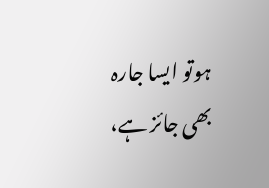ہوتو ایسا جارہ بھی جائز ہے،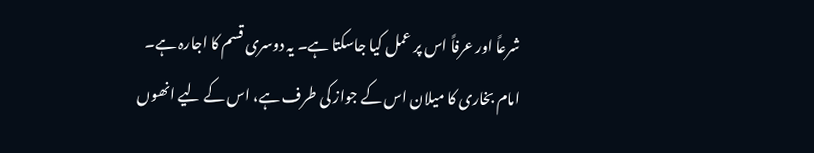شرعاً اور عرفاً اس پر عمل کیا جاسکتا ہے۔ یہ دوسری قسم کا اجارہ ہے۔ امام بخاری کا میلان اس کے جواز کی طرف ہے، اس کے لیے انھوں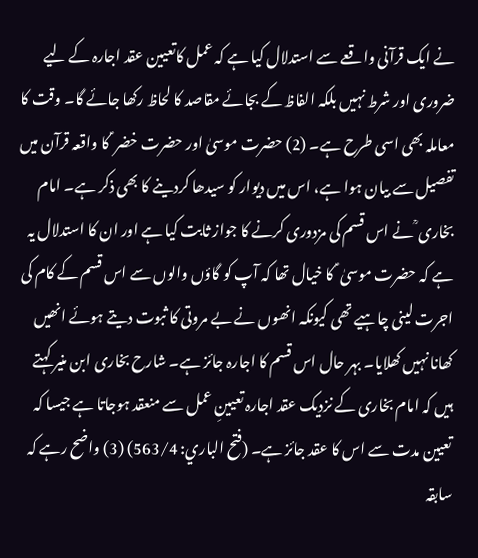نے ایک قرآنی واقعے سے استدلال کیا ہے کہ عمل کاتعیین عقد اجارہ کے لیے ضروری اور شرط نہیں بلکہ الفاظ کے بجائے مقاصد کا لحاظ رکھا جائے گا۔ وقت کا معاملہ بھی اسی طرح ہے۔ (2) حضرت موسیٰ اور حضرت خضر ؑ کا واقعہ قرآن میں تفصیل سے بیان ہوا ہے، اس میں دیوار کو سیدھا کردینے کا بھی ذکر ہے۔ امام بخاری ؒ نے اس قسم کی مزدوری کرنے کا جواز ثابت کیا ہے اور ان کا استدلال یہ ہے کہ حضرت موسیٰ ؑ کا خیال تھا کہ آپ کو گاؤں والوں سے اس قسم کے کام کی اجرت لینی چاہیے تھی کیونکہ انھوں نے بے مروتی کا ثبوت دیتے ہوئے انھیں کھانا نہیں کھلایا۔ بہر حال اس قسم کا اجارہ جائز ہے۔ شارح بخاری ابن منیر کہتے ہیں کہ امام بخاری کے نزدیک عقد اجارہ تعیینِ عمل سے منعقد ہوجاتا ہے جیسا کہ تعیین مدت سے اس کا عقد جائز ہے۔ (فتح الباري: 563/4) (3) واضح رہے کہ سابقہ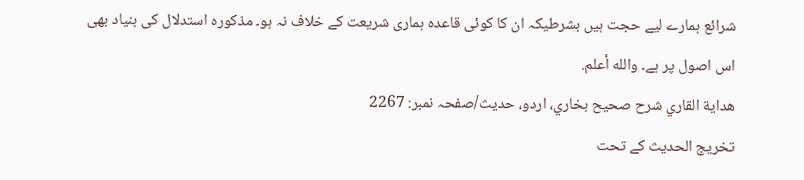شرائع ہمارے لیے حجت ہیں بشرطیکہ ان کا کوئی قاعدہ ہماری شریعت کے خلاف نہ ہو۔ مذکورہ استدلال کی بنیاد بھی اس اصول پر ہے۔ والله أعلم.
هداية القاري شرح صحيح بخاري، اردو، حدیث/صفحہ نمبر: 2267
تخریج الحدیث کے تحت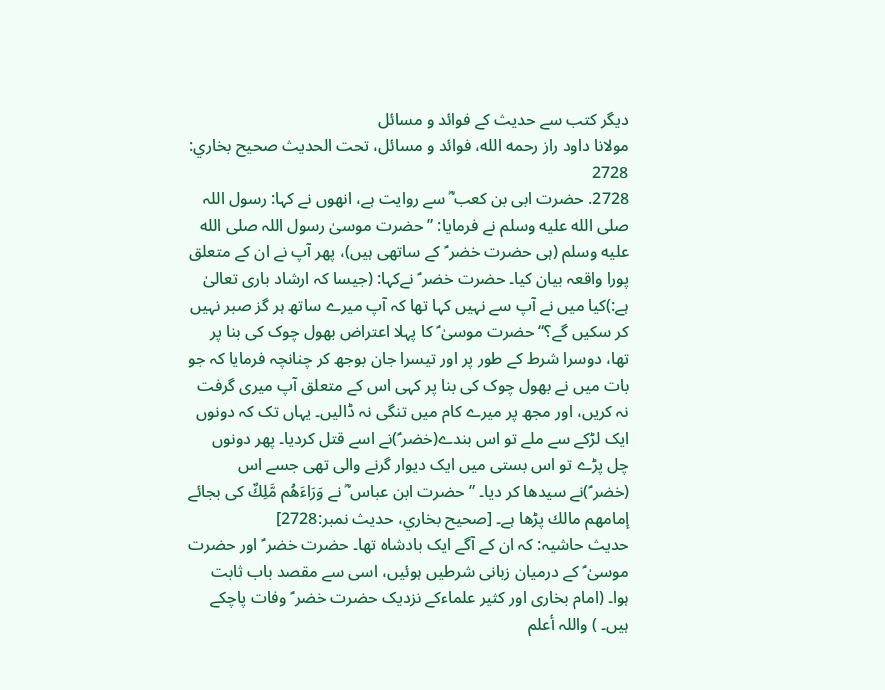دیگر کتب سے حدیث کے فوائد و مسائل
مولانا داود راز رحمه الله، فوائد و مسائل، تحت الحديث صحيح بخاري: 2728
2728. حضرت ابی بن کعب ؓ سے روایت ہے، انھوں نے کہا: رسول اللہ صلى الله عليه وسلم نے فرمایا: ”حضرت موسیٰ رسول اللہ صلى الله عليه وسلم (ہی حضرت خضر ؑ کے ساتھی ہیں)، پھر آپ نے ان کے متعلق پورا واقعہ بیان کیا۔ حضرت خضر ؑ نےکہا: (جیسا کہ ارشاد باری تعالیٰ ہے:)کیا میں نے آپ سے نہیں کہا تھا کہ آپ میرے ساتھ ہر گز صبر نہیں کر سکیں گے؟“ حضرت موسیٰ ؑ کا پہلا اعتراض بھول چوک کی بنا پر تھا، دوسرا شرط کے طور پر اور تیسرا جان بوجھ کر چنانچہ فرمایا کہ جو بات میں نے بھول چوک کی بنا پر کہی اس کے متعلق آپ میری گرفت نہ کریں، اور مجھ پر میرے کام میں تنگی نہ ڈالیں۔ یہاں تک کہ دونوں ایک لڑکے سے ملے تو اس بندے(خضر ؑ)نے اسے قتل کردیا۔ پھر دونوں چل پڑے تو اس بستی میں ایک دیوار گرنے والی تھی جسے اس (خضر ؑ)نے سیدھا کر دیا۔ ”حضرت ابن عباس ؓ نے وَرَاءَهُم مَّلِكٌ کی بجائے إمامهم مالك پڑھا ہے۔ [صحيح بخاري، حديث نمبر:2728]
حدیث حاشیہ: کہ ان کے آگے ایک بادشاہ تھا۔ حضرت خضر ؑ اور حضرت موسیٰ ؑ کے درمیان زبانی شرطیں ہوئیں، اسی سے مقصد باب ثابت ہوا۔ (امام بخاری اور کثیر علماءکے نزدیک حضرت خضر ؑ وفات پاچکے ہیں۔ ) واللہ أعلم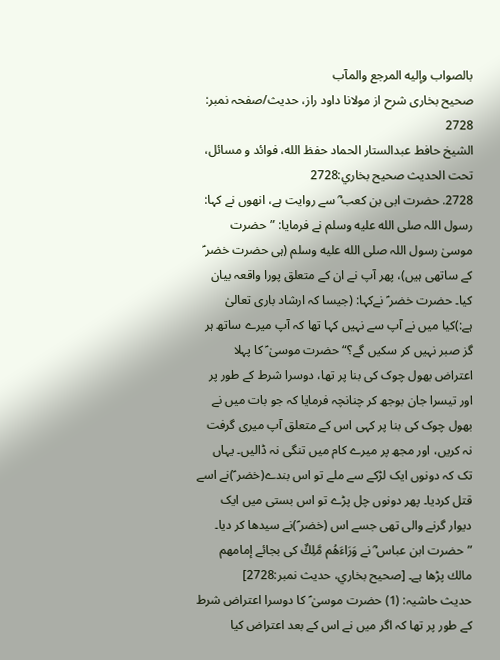بالصواب وإلیه المرجع والمآب
صحیح بخاری شرح از مولانا داود راز، حدیث/صفحہ نمبر: 2728
الشيخ حافط عبدالستار الحماد حفظ الله، فوائد و مسائل، تحت الحديث صحيح بخاري:2728
2728. حضرت ابی بن کعب ؓ سے روایت ہے، انھوں نے کہا: رسول اللہ صلى الله عليه وسلم نے فرمایا: ”حضرت موسیٰ رسول اللہ صلى الله عليه وسلم (ہی حضرت خضر ؑ کے ساتھی ہیں)، پھر آپ نے ان کے متعلق پورا واقعہ بیان کیا۔ حضرت خضر ؑ نےکہا: (جیسا کہ ارشاد باری تعالیٰ ہے:)کیا میں نے آپ سے نہیں کہا تھا کہ آپ میرے ساتھ ہر گز صبر نہیں کر سکیں گے؟“ حضرت موسیٰ ؑ کا پہلا اعتراض بھول چوک کی بنا پر تھا، دوسرا شرط کے طور پر اور تیسرا جان بوجھ کر چنانچہ فرمایا کہ جو بات میں نے بھول چوک کی بنا پر کہی اس کے متعلق آپ میری گرفت نہ کریں، اور مجھ پر میرے کام میں تنگی نہ ڈالیں۔ یہاں تک کہ دونوں ایک لڑکے سے ملے تو اس بندے(خضر ؑ)نے اسے قتل کردیا۔ پھر دونوں چل پڑے تو اس بستی میں ایک دیوار گرنے والی تھی جسے اس (خضر ؑ)نے سیدھا کر دیا۔ ”حضرت ابن عباس ؓ نے وَرَاءَهُم مَّلِكٌ کی بجائے إمامهم مالك پڑھا ہے۔ [صحيح بخاري، حديث نمبر:2728]
حدیث حاشیہ: (1) حضرت موسیٰ ؑ کا دوسرا اعتراض شرط کے طور پر تھا کہ اگر میں نے اس کے بعد اعتراض کیا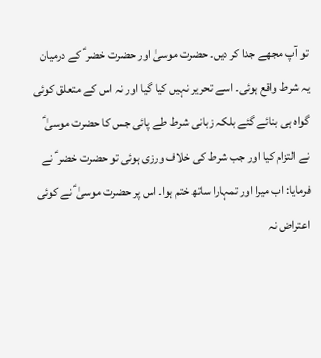تو آپ مجھے جدا کر دیں۔ حضرت موسیٰ اور حضرت خضر ؑ کے درمیان یہ شرط واقع ہوئی۔ اسے تحریر نہیں کیا گیا اور نہ اس کے متعلق کوئی گواہ ہی بنائے گئے بلکہ زبانی شرط طے پائی جس کا حضرت موسیٰ ؑ نے التزام کیا اور جب شرط کی خلاف ورزی ہوئی تو حضرت خضر ؑ نے فرمایا: اب میرا اور تمہارا ساتھ ختم ہوا۔ اس پر حضرت موسیٰ ؑ نے کوئی اعتراض نہ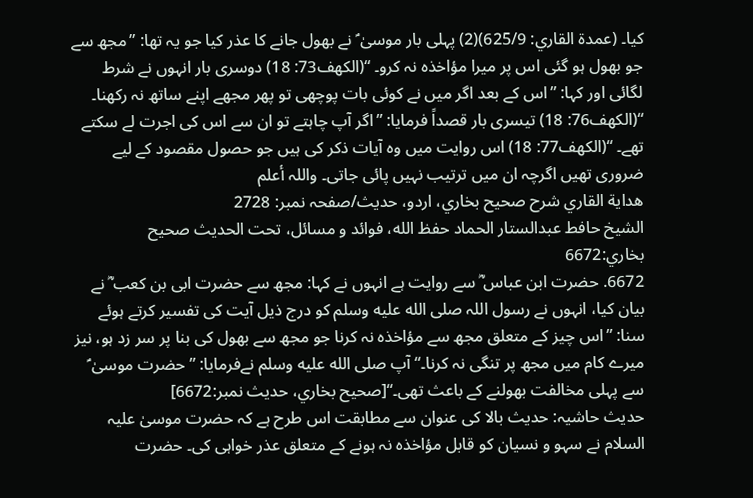کیا۔ (عمدة القاري: 625/9)(2) پہلی بار موسیٰ ؑ نے بھول جانے کا عذر کیا جو یہ تھا: ”مجھ سے جو بھول ہو گئی اس پر میرا مؤاخذہ نہ کرو۔ “(الکھف73: 18) دوسری بار انہوں نے شرط لگائی اور کہا: ”اس کے بعد اگر میں نے کوئی بات پوچھی تو پھر مجھے اپنے ساتھ نہ رکھنا۔ “(الکھف76: 18) تیسری بار قصداً فرمایا: ”اگر آپ چاہتے تو ان سے اس کی اجرت لے سکتے تھے۔ “(الکھف77: 18) اس روایت میں وہ آیات ذکر کی ہیں جو حصول مقصود کے لیے ضروری تھیں اگرچہ ان میں ترتیب نہیں پائی جاتی۔ واللہ أعلم
هداية القاري شرح صحيح بخاري، اردو، حدیث/صفحہ نمبر: 2728
الشيخ حافط عبدالستار الحماد حفظ الله، فوائد و مسائل، تحت الحديث صحيح بخاري:6672
6672. حضرت ابن عباس ؓ سے روایت ہے انہوں نے کہا: مجھ سے حضرت ابی بن کعب ؓ نے بیان کیا، انہوں نے رسول اللہ صلى الله عليه وسلم کو درج ذیل آیت کی تفسیر کرتے ہوئے سنا: ”اس چیز کے متعلق مجھ سے مؤاخذہ نہ کرنا جو مجھ سے بھول کی بنا پر سر زد ہو، نیز میرے کام میں مجھ پر تنگی نہ کرنا۔“ آپ صلى الله عليه وسلم نےفرمایا: ”حضرت موسیٰ ؑ سے پہلی مخالفت بھولنے کے باعث تھی۔“[صحيح بخاري، حديث نمبر:6672]
حدیث حاشیہ: حدیث بالا کی عنوان سے مطابقت اس طرح ہے کہ حضرت موسیٰ علیہ السلام نے سہو و نسیان کو قابل مؤاخذہ نہ ہونے کے متعلق عذر خواہی کی۔ حضرت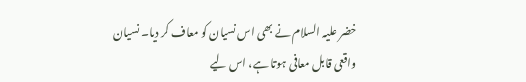خضر علیہ السلام نے بھی اس نسیان کو معاف کر دیا۔ نسیان واقعی قابل معافی ہوتا ہے، اس لیے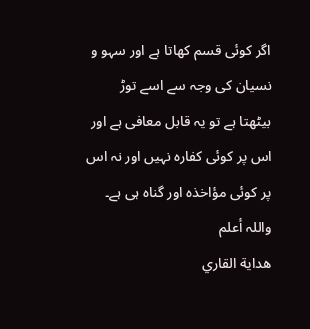اگر کوئی قسم کھاتا ہے اور سہو و نسیان کی وجہ سے اسے توڑ بیٹھتا ہے تو یہ قابل معافی ہے اور اس پر کوئی کفارہ نہیں اور نہ اس پر کوئی مؤاخذہ اور گناہ ہی ہے۔ واللہ أعلم
هداية القاري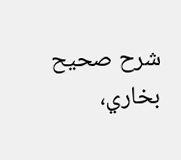شرح صحيح بخاري،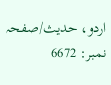اردو، حدیث/صفحہ نمبر: 6672